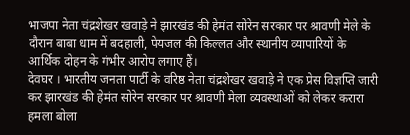भाजपा नेता चंद्रशेखर खवाड़े ने झारखंड की हेमंत सोरेन सरकार पर श्रावणी मेले के दौरान बाबा धाम में बदहाली, पेयजल की किल्लत और स्थानीय व्यापारियों के आर्थिक दोहन के गंभीर आरोप लगाए हैं।
देवघर । भारतीय जनता पार्टी के वरिष्ठ नेता चंद्रशेखर खवाड़े ने एक प्रेस विज्ञप्ति जारी कर झारखंड की हेमंत सोरेन सरकार पर श्रावणी मेला व्यवस्थाओं को लेकर करारा हमला बोला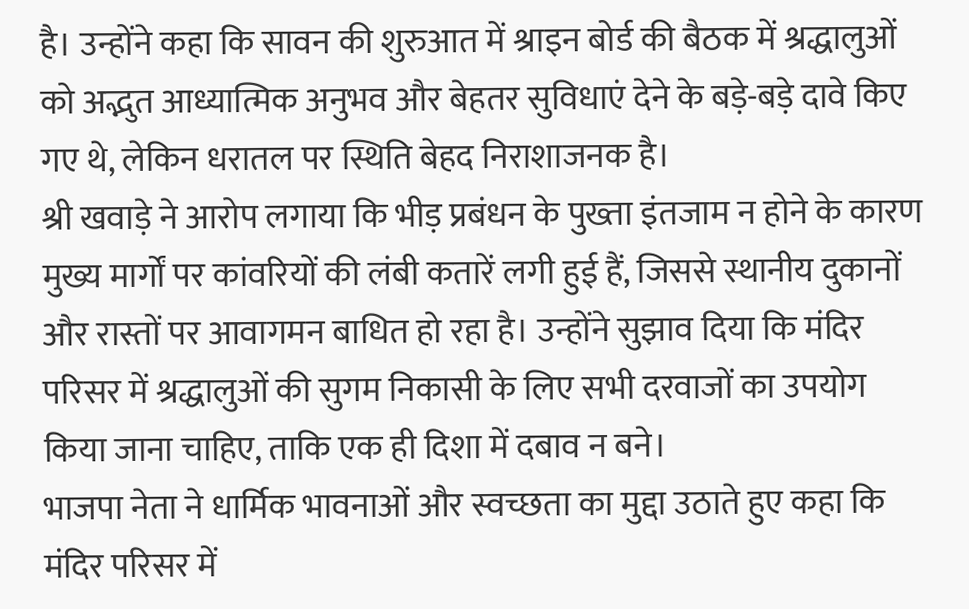है। उन्होंने कहा कि सावन की शुरुआत में श्राइन बोर्ड की बैठक में श्रद्धालुओं को अद्भुत आध्यात्मिक अनुभव और बेहतर सुविधाएं देने के बड़े-बड़े दावे किए गए थे, लेकिन धरातल पर स्थिति बेहद निराशाजनक है।
श्री खवाड़े ने आरोप लगाया कि भीड़ प्रबंधन के पुख्ता इंतजाम न होने के कारण मुख्य मार्गों पर कांवरियों की लंबी कतारें लगी हुई हैं, जिससे स्थानीय दुकानों और रास्तों पर आवागमन बाधित हो रहा है। उन्होंने सुझाव दिया कि मंदिर परिसर में श्रद्धालुओं की सुगम निकासी के लिए सभी दरवाजों का उपयोग किया जाना चाहिए, ताकि एक ही दिशा में दबाव न बने।
भाजपा नेता ने धार्मिक भावनाओं और स्वच्छता का मुद्दा उठाते हुए कहा कि मंदिर परिसर में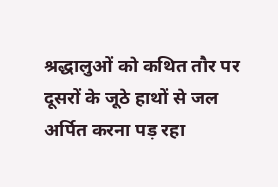श्रद्धालुओं को कथित तौर पर दूसरों के जूठे हाथों से जल अर्पित करना पड़ रहा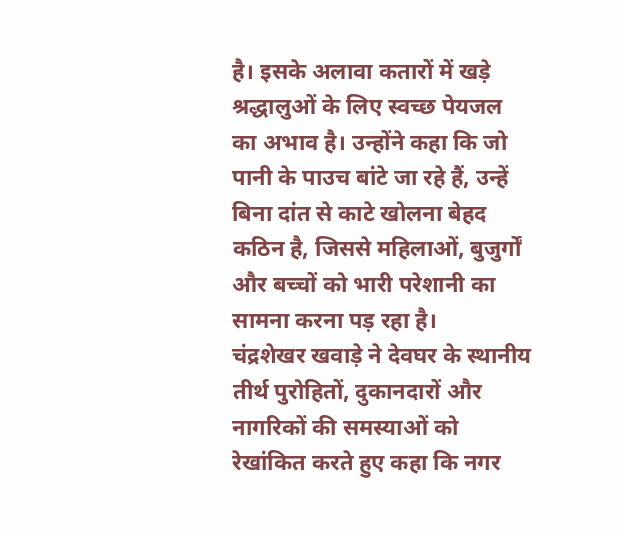है। इसके अलावा कतारों में खड़े श्रद्धालुओं के लिए स्वच्छ पेयजल का अभाव है। उन्होंने कहा कि जो पानी के पाउच बांटे जा रहे हैं, उन्हें बिना दांत से काटे खोलना बेहद कठिन है, जिससे महिलाओं, बुजुर्गों और बच्चों को भारी परेशानी का सामना करना पड़ रहा है।
चंद्रशेखर खवाड़े ने देवघर के स्थानीय तीर्थ पुरोहितों, दुकानदारों और नागरिकों की समस्याओं को रेखांकित करते हुए कहा कि नगर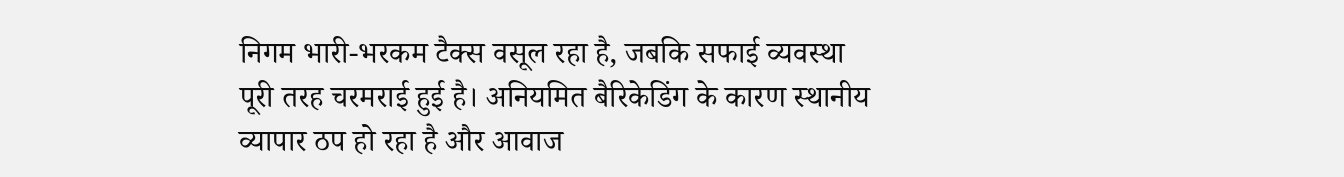निगम भारी-भरकम टैक्स वसूल रहा है, जबकि सफाई व्यवस्था पूरी तरह चरमराई हुई है। अनियमित बैरिकेडिंग के कारण स्थानीय व्यापार ठप हो रहा है और आवाज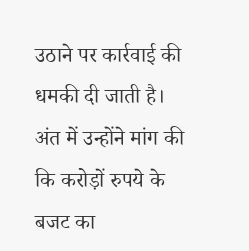उठाने पर कार्रवाई की धमकी दी जाती है।
अंत में उन्होंने मांग की कि करोड़ों रुपये के बजट का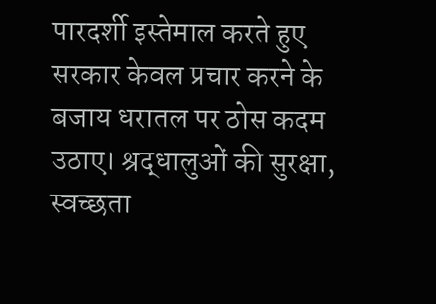पारदर्शी इस्तेमाल करते हुए सरकार केवल प्रचार करने के बजाय धरातल पर ठोस कदम उठाए। श्रद्धालुओं की सुरक्षा, स्वच्छता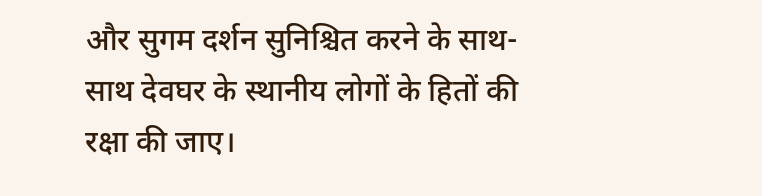और सुगम दर्शन सुनिश्चित करने के साथ-साथ देवघर के स्थानीय लोगों के हितों की रक्षा की जाए।